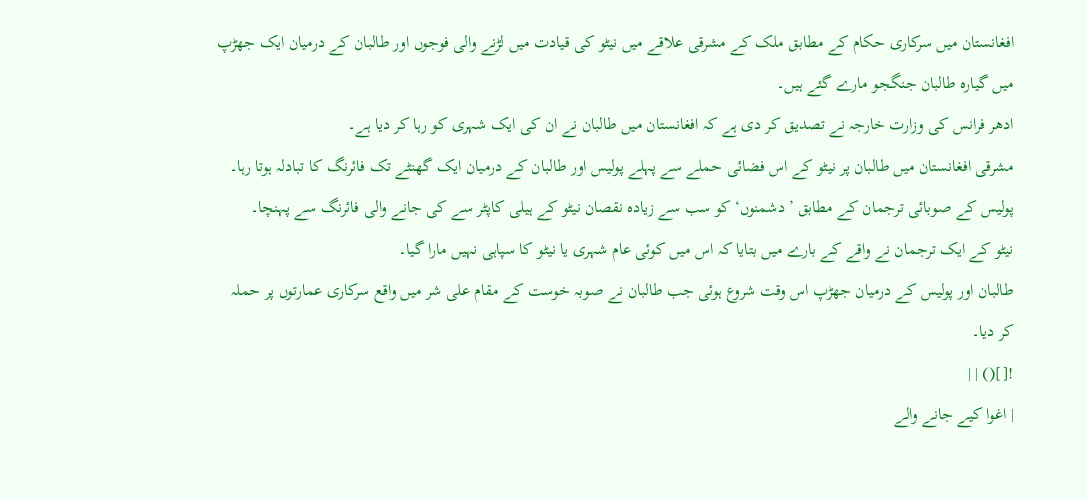افغانستان میں سرکاری حکام کے مطابق ملک کے مشرقی علاقے میں نیٹو کی قیادت میں لڑنے والی فوجوں اور طالبان کے درمیان ایک جھڑپ میں گیارہ طالبان جنگجو مارے گئے ہیں۔
ادھر فرانس کی وزارت خارجہ نے تصدیق کر دی ہے کہ افغانستان میں طالبان نے ان کی ایک شہری کو رہا کر دیا ہے۔
مشرقی افغانستان میں طالبان پر نیٹو کے اس فضائی حملے سے پہلے پولیس اور طالبان کے درمیان ایک گھنٹے تک فائرنگ کا تبادلہ ہوتا رہا۔
پولیس کے صوبائی ترجمان کے مطابق ’دشمنوں‘ کو سب سے زیادہ نقصان نیٹو کے ہیلی کاپٹر سے کی جانے والی فائرنگ سے پہنچا۔
نیٹو کے ایک ترجمان نے واقے کے بارے میں بتایا کہ اس میں کوئی عام شہری یا نیٹو کا سپاہی نہیں مارا گیا۔
طالبان اور پولیس کے درمیان جھڑپ اس وقت شروع ہوئی جب طالبان نے صوبہ خوست کے مقام علی شر میں واقع سرکاری عمارتوں پر حملہ کر دیا۔
![]() | |
| اغوا کیے جانے والے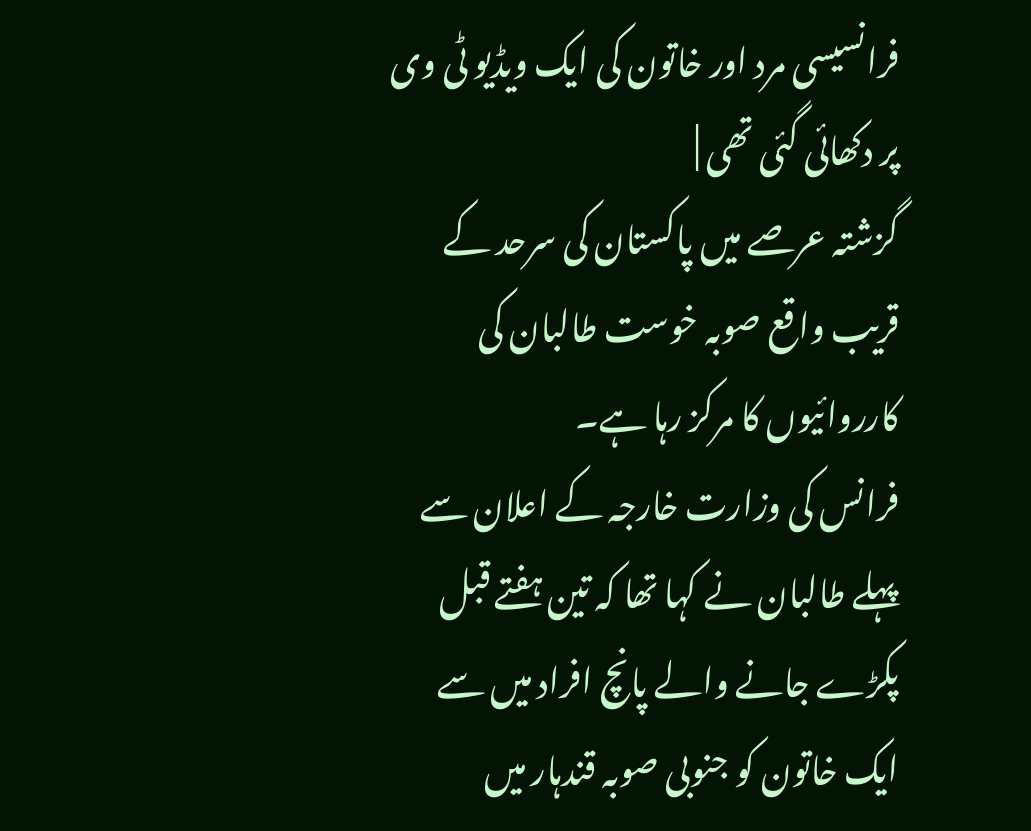فرانسیسی مرد اور خاتون کی ایک ویڈیو ٹی وی پر دکھائی گئی تھی |
گزشتہ عرصے میں پاکستان کی سرحد کے قریب واقع صوبہ خوست طالبان کی کارروائیوں کا مرکز رہا ہے۔
فرانس کی وزارت خارجہ کے اعلان سے پہلے طالبان نے کہا تھا کہ تین ہفتے قبل پکڑے جانے والے پانچ افراد میں سے ایک خاتون کو جنوبی صوبہ قندہار میں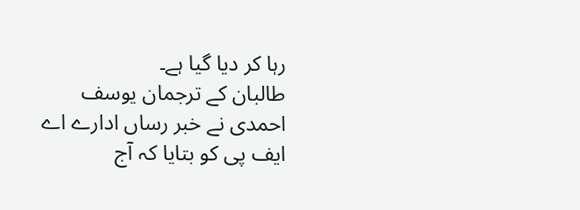رہا کر دیا گیا ہے۔
طالبان کے ترجمان یوسف احمدی نے خبر رساں ادارے اے ایف پی کو بتایا کہ آج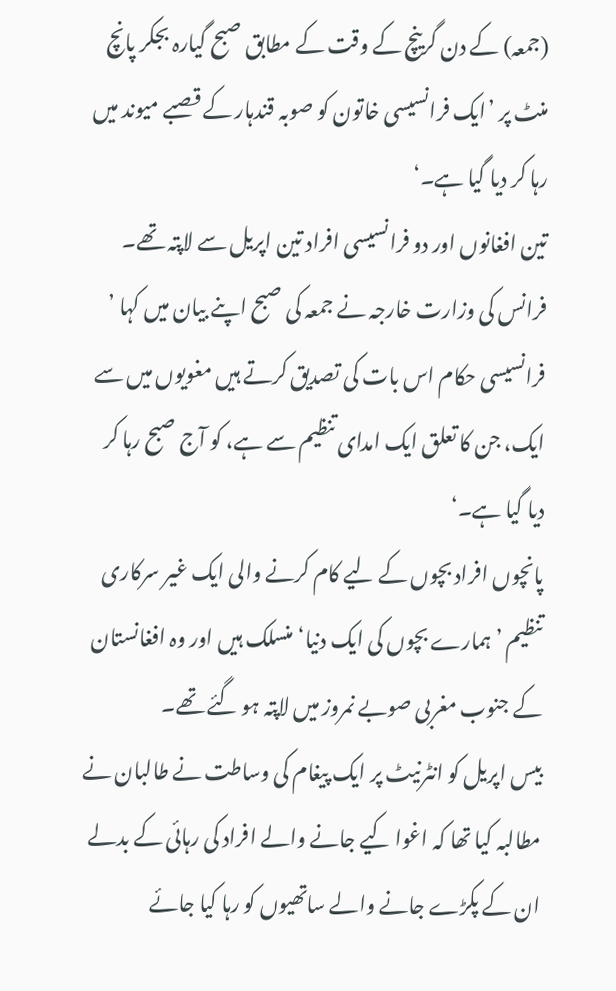(جمعہ) کے دن گرینچ کے وقت کے مطابق صبح گیارہ بجکر پانچ منٹ پر ’ایک فرانسیسی خاتون کو صوبہ قندہار کے قصبے میوند میں رہا کر دیا گیا ہے۔‘
تین افغانوں اور دو فرانسیسی افراد تین اپریل سے لاپتہ تھے۔
فرانس کی وزارت خارجہ نے جمعہ کی صبح اپنے بیان میں کہا ’ فرانسیسی حکام اس بات کی تصدیق کرتے ہیں مغویوں میں سے ایک، جن کا تعلق ایک امدای تنظیم سے ہے، کو آج صبح رہا کر دیا گیا ہے۔‘
پانچوں افراد بچوں کے لیے کام کرنے والی ایک غیر سرکاری تنظیم ’ ہمارے بچوں کی ایک دنیا‘ منسلک ہیں اور وہ افغانستان کے جنوب مغربی صوبے نمروز میں لاپتہ ہو گئے تھے۔
بیس اپریل کو انٹرنیٹ پر ایک پیغام کی وساطت نے طالبان نے مطالبہ کیا تھا کہ اغوا کیے جانے والے افراد کی رہائی کے بدلے ان کے پکڑے جانے والے ساتھیوں کو رہا کیا جائے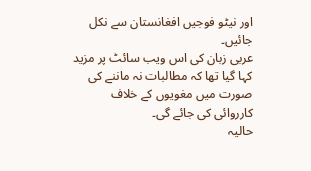اور نیٹو فوجیں افغانستان سے نکل جائیں۔
عربی زبان کی اس ویب سائٹ پر مزید کہا گیا تھا کہ مطالبات نہ ماننے کی صورت میں مغویوں کے خلاف کارروائی کی جائے گی۔
حالیہ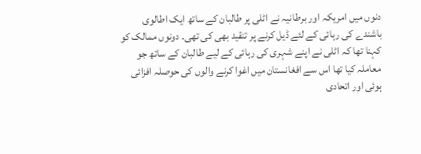دنوں میں امریکہ اور برطانیہ نے اٹلی پر طالبان کے ساتھ ایک اطالوی باشندے کی رہائی کے لئے ڈیل کرنے پر تنقید بھی کی تھی۔ دونوں ممالک کو کہنا تھا کہ اٹلی نے اپنے شہری کی رہائی کے لیے طالبان کے ساتھ جو معاملہ کیا تھا اس سے افغانستان میں اغوا کرنے والوں کی حوصلہ افزائی ہوئی اور اتحادی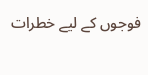فوجوں کے لیے خطرات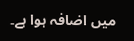میں اضافہ ہوا ہے۔